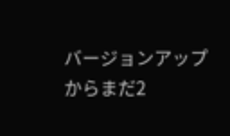バージョンアップからまだ2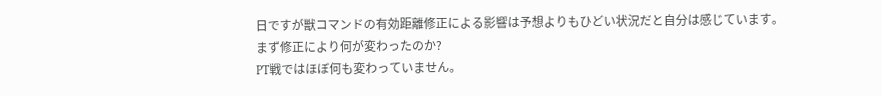日ですが獣コマンドの有効距離修正による影響は予想よりもひどい状況だと自分は感じています。
まず修正により何が変わったのか?
PT戦ではほぼ何も変わっていません。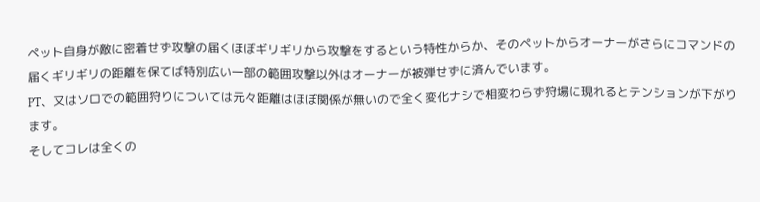ペット自身が敵に密着せず攻撃の届くほぼギリギリから攻撃をするという特性からか、そのペットからオーナーがさらにコマンドの届くギリギリの距離を保てば特別広い一部の範囲攻撃以外はオーナーが被弾せずに済んでいます。
PT、又はソロでの範囲狩りについては元々距離はほぼ関係が無いので全く変化ナシで相変わらず狩場に現れるとテンションが下がります。
そしてコレは全くの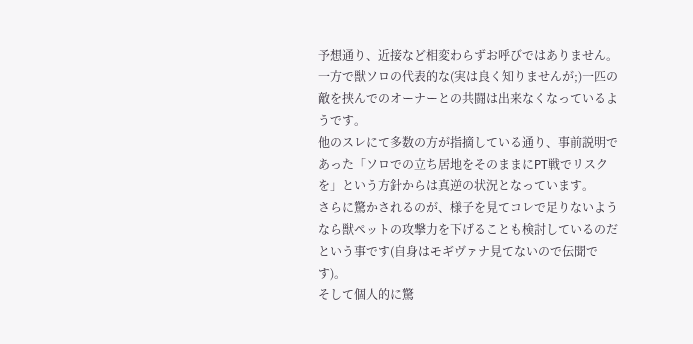予想通り、近接など相変わらずお呼びではありません。
一方で獣ソロの代表的な(実は良く知りませんが;)一匹の敵を挟んでのオーナーとの共闘は出来なくなっているようです。
他のスレにて多数の方が指摘している通り、事前説明であった「ソロでの立ち居地をそのままにPT戦でリスクを」という方針からは真逆の状況となっています。
さらに驚かされるのが、様子を見てコレで足りないようなら獣ペットの攻撃力を下げることも検討しているのだという事です(自身はモギヴァナ見てないので伝聞です)。
そして個人的に驚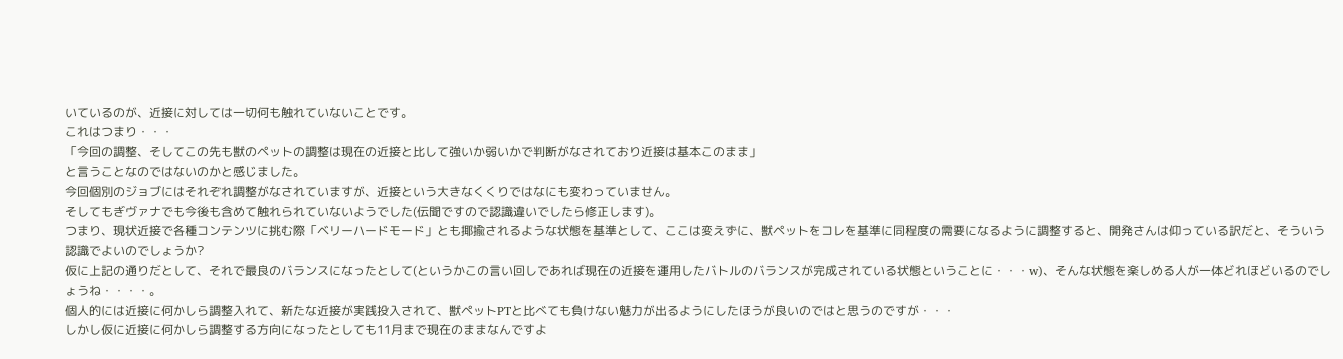いているのが、近接に対しては一切何も触れていないことです。
これはつまり・・・
「今回の調整、そしてこの先も獣のペットの調整は現在の近接と比して強いか弱いかで判断がなされており近接は基本このまま」
と言うことなのではないのかと感じました。
今回個別のジョブにはそれぞれ調整がなされていますが、近接という大きなくくりではなにも変わっていません。
そしてもぎヴァナでも今後も含めて触れられていないようでした(伝聞ですので認識違いでしたら修正します)。
つまり、現状近接で各種コンテンツに挑む際「ベリーハードモード」とも揶揄されるような状態を基準として、ここは変えずに、獣ペットをコレを基準に同程度の需要になるように調整すると、開発さんは仰っている訳だと、そういう認識でよいのでしょうか?
仮に上記の通りだとして、それで最良のバランスになったとして(というかこの言い回しであれば現在の近接を運用したバトルのバランスが完成されている状態ということに・・・w)、そんな状態を楽しめる人が一体どれほどいるのでしょうね・・・・。
個人的には近接に何かしら調整入れて、新たな近接が実践投入されて、獣ペットPTと比べても負けない魅力が出るようにしたほうが良いのではと思うのですが・・・
しかし仮に近接に何かしら調整する方向になったとしても11月まで現在のままなんですよ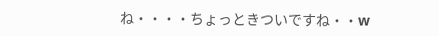ね・・・・ちょっときついですね・・w